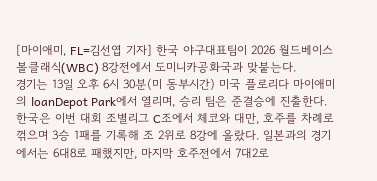[마이애미, FL=김선엽 기자] 한국 야구대표팀이 2026 월드베이스볼클래식(WBC) 8강전에서 도미니카공화국과 맞붙는다.
경기는 13일 오후 6시 30분(미 동부시간) 미국 플로리다 마이애미의 loanDepot Park에서 열리며, 승리 팀은 준결승에 진출한다.
한국은 이번 대회 조별리그 C조에서 체코와 대만, 호주를 차례로 꺾으며 3승 1패를 기록해 조 2위로 8강에 올랐다. 일본과의 경기에서는 6대8로 패했지만, 마지막 호주전에서 7대2로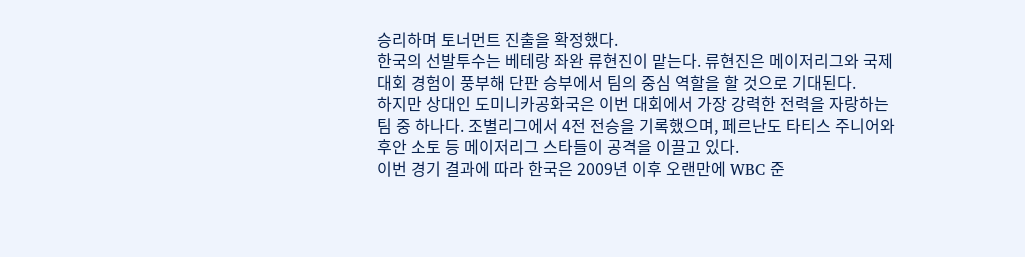승리하며 토너먼트 진출을 확정했다.
한국의 선발투수는 베테랑 좌완 류현진이 맡는다. 류현진은 메이저리그와 국제대회 경험이 풍부해 단판 승부에서 팀의 중심 역할을 할 것으로 기대된다.
하지만 상대인 도미니카공화국은 이번 대회에서 가장 강력한 전력을 자랑하는 팀 중 하나다. 조별리그에서 4전 전승을 기록했으며, 페르난도 타티스 주니어와 후안 소토 등 메이저리그 스타들이 공격을 이끌고 있다.
이번 경기 결과에 따라 한국은 2009년 이후 오랜만에 WBC 준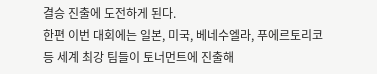결승 진출에 도전하게 된다.
한편 이번 대회에는 일본, 미국, 베네수엘라, 푸에르토리코 등 세계 최강 팀들이 토너먼트에 진출해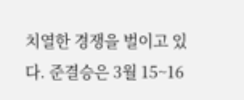치열한 경쟁을 벌이고 있다. 준결승은 3월 15~16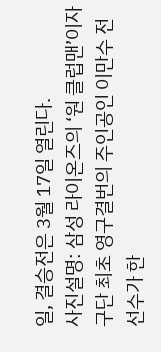일, 결승전은 3월 17일 열린다.
사진설명: 삼성 라이온즈의 ‘원 클럽맨’이자 구단 최초 영구결번의 주인공인 이만수 전 선수가 한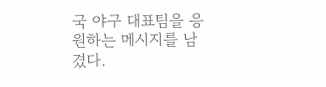국 야구 대표팀을 응원하는 메시지를 남겼다.